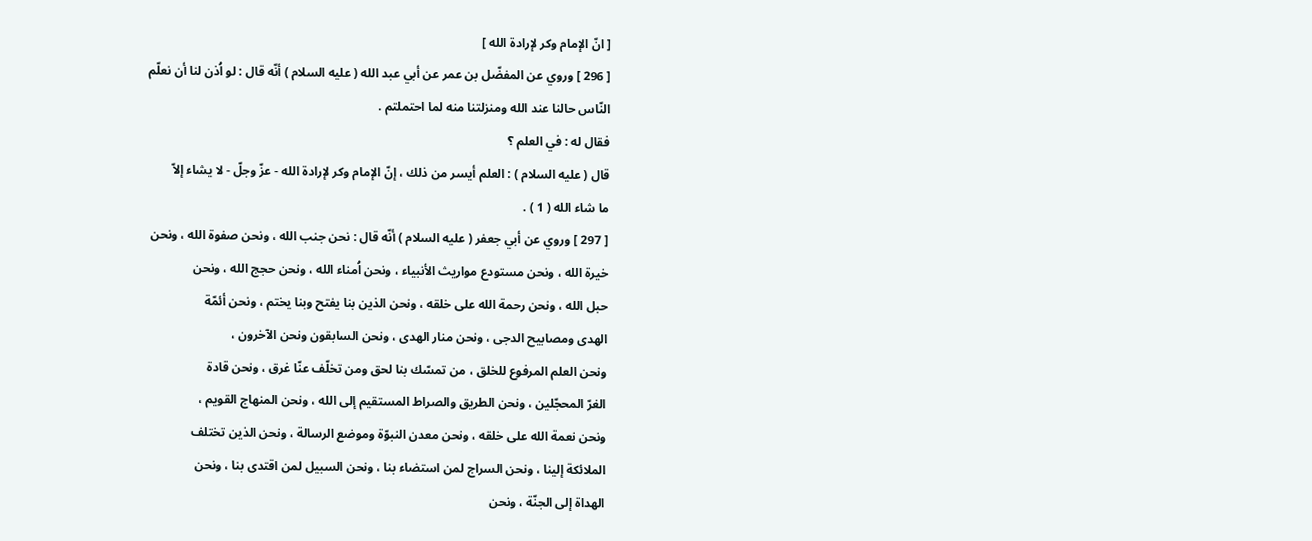[ انّ الإمام وكر لإرادة الله ]
[ 296 ] وروي عن المفضّل بن عمر عن أبي عبد الله ( عليه السلام ) أنّه قال : لو اُذن لنا أن نعلّم
النّاس حالنا عند الله ومنزلتنا منه لما احتملتم .
فقال له : في العلم ؟
قال ( عليه السلام ) : العلم أيسر من ذلك ، إنّ الإمام وكر لإرادة الله - عزّ وجلّ - لا يشاء إلاّ
ما شاء الله ( 1 ) .
[ 297 ] وروي عن أبي جعفر ( عليه السلام ) أنّه قال : نحن جنب الله ، ونحن صفوة الله ، ونحن
خيرة الله ، ونحن مستودع مواريث الأنبياء ، ونحن اُمناء الله ، ونحن حجج الله ، ونحن
حبل الله ، ونحن رحمة الله على خلقه ، ونحن الذين بنا يفتح وبنا يختم ، ونحن أئمّة
الهدى ومصابيح الدجى ، ونحن منار الهدى ، ونحن السابقون ونحن الآخرون ،
ونحن العلم المرفوع للخلق ، من تمسّك بنا لحق ومن تخلّف عنّا غرق ، ونحن قادة
الغرّ المحجّلين ، ونحن الطريق والصراط المستقيم إلى الله ، ونحن المنهاج القويم ،
ونحن نعمة الله على خلقه ، ونحن معدن النبوّة وموضع الرسالة ، ونحن الذين تختلف
الملائكة إلينا ، ونحن السراج لمن استضاء بنا ، ونحن السبيل لمن اقتدى بنا ، ونحن
الهداة إلى الجنّة ، ونحن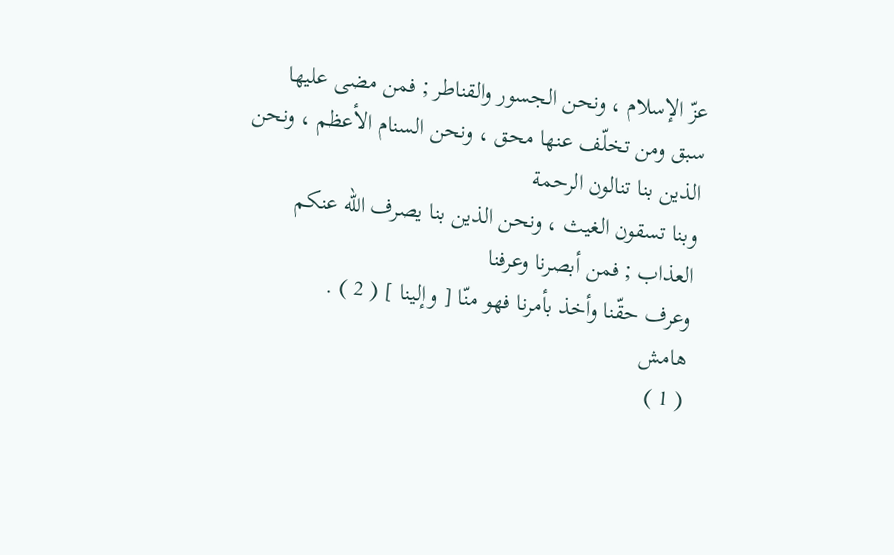عزّ الإسلام ، ونحن الجسور والقناطر ; فمن مضى عليها
سبق ومن تخلّف عنها محق ، ونحن السنام الأعظم ، ونحن الذين بنا تنالون الرحمة
وبنا تسقون الغيث ، ونحن الذين بنا يصرف الله عنكم العذاب ; فمن أبصرنا وعرفنا
وعرف حقّنا وأخذ بأمرنا فهو منّا [ وإلينا ] ( 2 ) .
هامش
( 1 )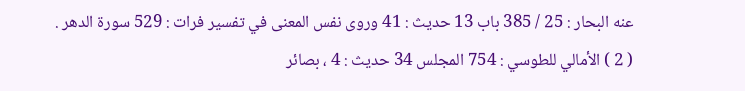عنه البحار : 25 / 385 باب 13 حديث : 41 وروى نفس المعنى في تفسير فرات : 529 سورة الدهر .
( 2 ) الأمالي للطوسي : 754 المجلس 34 حديث : 4 ، بصائر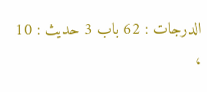الدرجات : 62 باب 3 حديث : 10 ،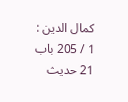كمال الدين :
1 / 205 باب 21 حديث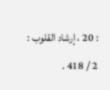: 20 ، إرشاد القلوب : 2 / 418 .